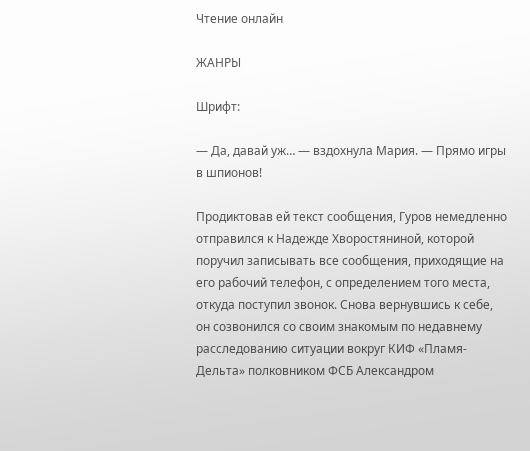Чтение онлайн

ЖАНРЫ

Шрифт:

— Да, давай уж… — вздохнула Мария. — Прямо игры в шпионов!

Продиктовав ей текст сообщения, Гуров немедленно отправился к Надежде Хворостяниной, которой поручил записывать все сообщения, приходящие на его рабочий телефон, с определением того места, откуда поступил звонок. Снова вернувшись к себе, он созвонился со своим знакомым по недавнему расследованию ситуации вокруг КИФ «Пламя-Дельта» полковником ФСБ Александром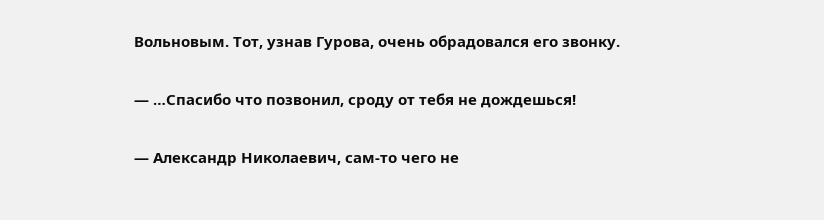Вольновым. Тот, узнав Гурова, очень обрадовался его звонку.

— …Спасибо что позвонил, сроду от тебя не дождешься!

— Александр Николаевич, сам-то чего не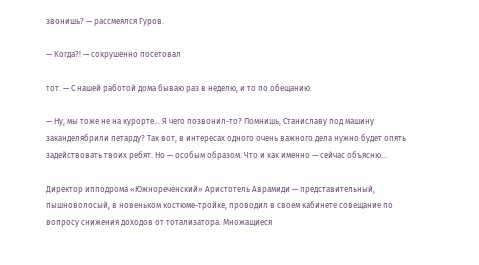звонишь? — рассмеялся Гуров.

— Когда?! — сокрушенно посетовал

тот. — С нашей работой дома бываю раз в неделю, и то по обещанию.

— Ну, мы тоже не на курорте… Я чего позвонил-то? Помнишь, Станиславу под машину заканделябрили петарду? Так вот, в интересах одного очень важного дела нужно будет опять задействовать твоих ребят. Но — особым образом. Что и как именно — сейчас объясню…

Директор ипподрома «Южнореченский» Аристотель Аврамиди — представительный, пышноволосый, в новеньком костюме-тройке, проводил в своем кабинете совещание по вопросу снижения доходов от тотализатора. Множащиеся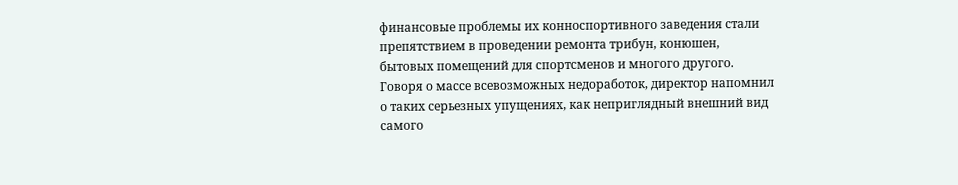финансовые проблемы их конноспортивного заведения стали препятствием в проведении ремонта трибун, конюшен, бытовых помещений для спортсменов и многого другого. Говоря о массе всевозможных недоработок, директор напомнил о таких серьезных упущениях, как неприглядный внешний вид самого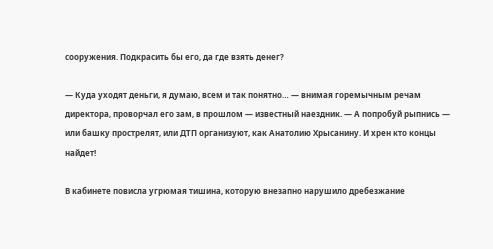сооружения. Подкрасить бы его, да где взять денег?

— Куда уходят деньги, я думаю, всем и так понятно… — внимая горемычным речам директора, проворчал его зам, в прошлом — известный наездник. — А попробуй рыпнись — или башку прострелят, или ДТП организуют, как Анатолию Хрысанину. И хрен кто концы найдет!

В кабинете повисла угрюмая тишина, которую внезапно нарушило дребезжание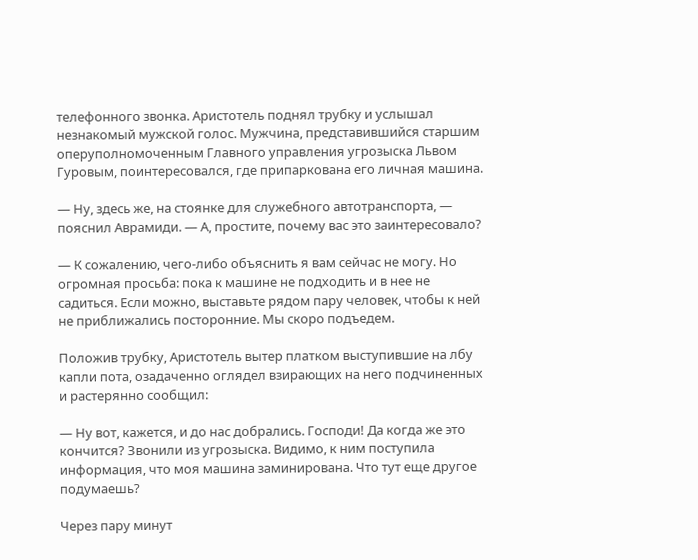телефонного звонка. Аристотель поднял трубку и услышал незнакомый мужской голос. Мужчина, представившийся старшим оперуполномоченным Главного управления угрозыска Львом Гуровым, поинтересовался, где припаркована его личная машина.

— Ну, здесь же, на стоянке для служебного автотранспорта, — пояснил Аврамиди. — А, простите, почему вас это заинтересовало?

— К сожалению, чего-либо объяснить я вам сейчас не могу. Но огромная просьба: пока к машине не подходить и в нее не садиться. Если можно, выставьте рядом пару человек, чтобы к ней не приближались посторонние. Мы скоро подъедем.

Положив трубку, Аристотель вытер платком выступившие на лбу капли пота, озадаченно оглядел взирающих на него подчиненных и растерянно сообщил:

— Ну вот, кажется, и до нас добрались. Господи! Да когда же это кончится? Звонили из угрозыска. Видимо, к ним поступила информация, что моя машина заминирована. Что тут еще другое подумаешь?

Через пару минут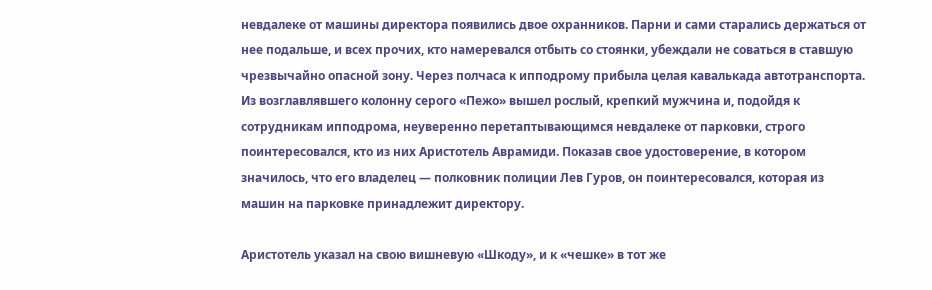невдалеке от машины директора появились двое охранников. Парни и сами старались держаться от нее подальше, и всех прочих, кто намеревался отбыть со стоянки, убеждали не соваться в ставшую чрезвычайно опасной зону. Через полчаса к ипподрому прибыла целая кавалькада автотранспорта. Из возглавлявшего колонну серого «Пежо» вышел рослый, крепкий мужчина и, подойдя к сотрудникам ипподрома, неуверенно перетаптывающимся невдалеке от парковки, строго поинтересовался, кто из них Аристотель Аврамиди. Показав свое удостоверение, в котором значилось, что его владелец — полковник полиции Лев Гуров, он поинтересовался, которая из машин на парковке принадлежит директору.

Аристотель указал на свою вишневую «Шкоду», и к «чешке» в тот же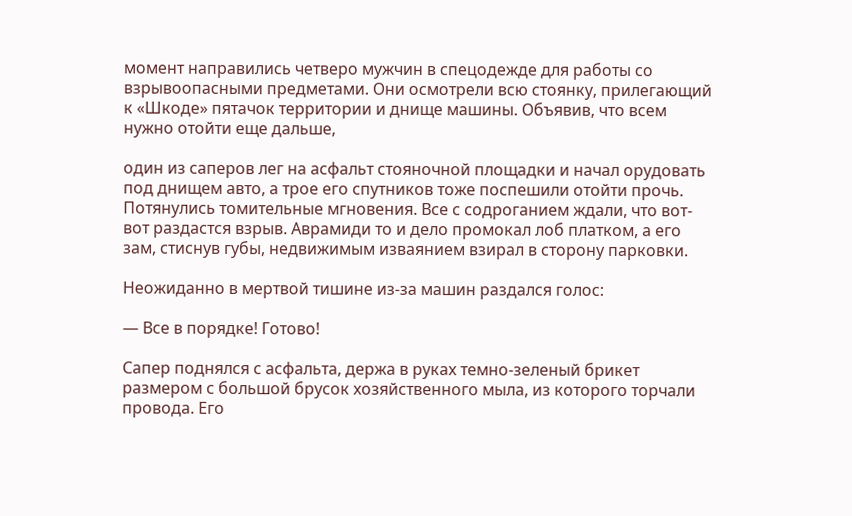момент направились четверо мужчин в спецодежде для работы со взрывоопасными предметами. Они осмотрели всю стоянку, прилегающий к «Шкоде» пятачок территории и днище машины. Объявив, что всем нужно отойти еще дальше,

один из саперов лег на асфальт стояночной площадки и начал орудовать под днищем авто, а трое его спутников тоже поспешили отойти прочь. Потянулись томительные мгновения. Все с содроганием ждали, что вот-вот раздастся взрыв. Аврамиди то и дело промокал лоб платком, а его зам, стиснув губы, недвижимым изваянием взирал в сторону парковки.

Неожиданно в мертвой тишине из-за машин раздался голос:

— Все в порядке! Готово!

Сапер поднялся с асфальта, держа в руках темно-зеленый брикет размером с большой брусок хозяйственного мыла, из которого торчали провода. Его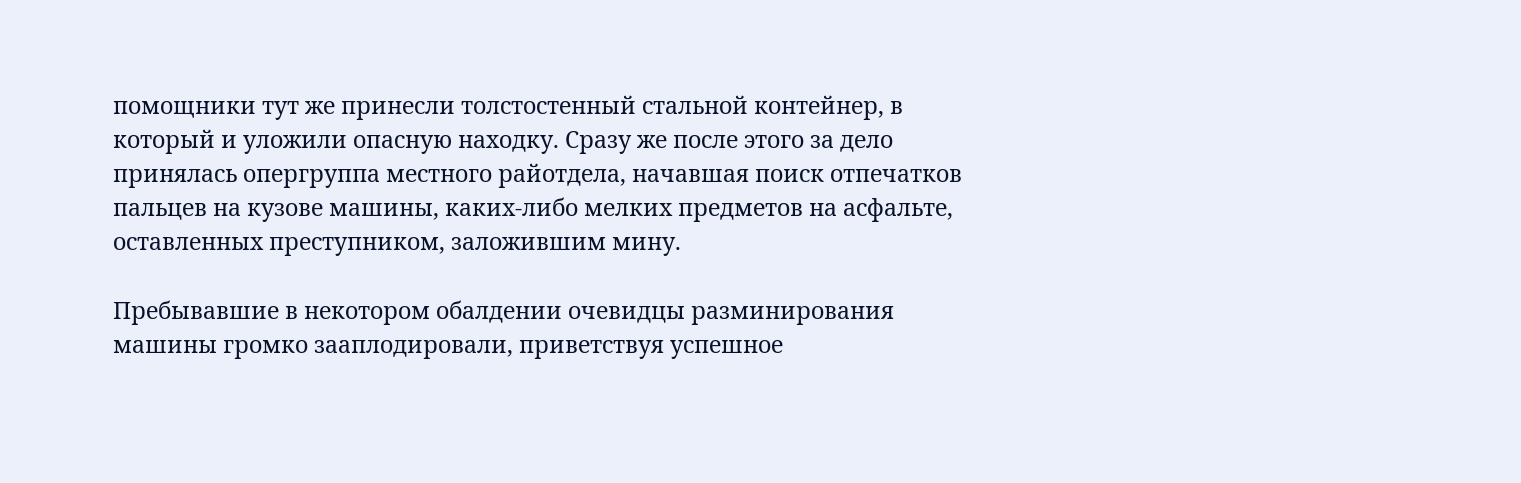помощники тут же принесли толстостенный стальной контейнер, в который и уложили опасную находку. Сразу же после этого за дело принялась опергруппа местного райотдела, начавшая поиск отпечатков пальцев на кузове машины, каких-либо мелких предметов на асфальте, оставленных преступником, заложившим мину.

Пребывавшие в некотором обалдении очевидцы разминирования машины громко зааплодировали, приветствуя успешное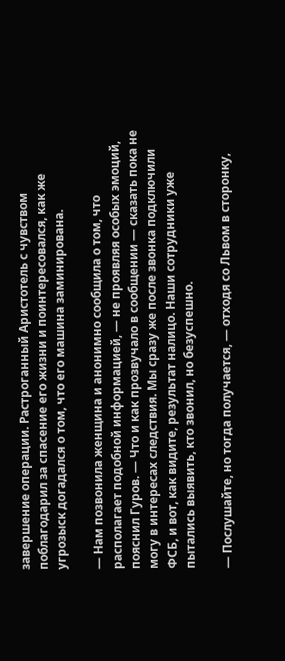завершение операции. Растроганный Аристотель с чувством поблагодарил за спасение его жизни и поинтересовался, как же угрозыск догадался о том, что его машина заминирована.

— Нам позвонила женщина и анонимно сообщила о том, что располагает подобной информацией, — не проявляя особых эмоций, пояснил Гуров. — Что и как прозвучало в сообщении — сказать пока не могу в интересах следствия. Мы сразу же после звонка подключили ФСБ, и вот, как видите, результат налицо. Наши сотрудники уже пытались выявить, кто звонил, но безуспешно.

— Послушайте, но тогда получается, — отходя со Львом в сторонку,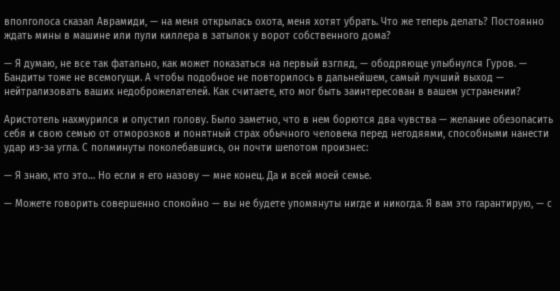вполголоса сказал Аврамиди, — на меня открылась охота, меня хотят убрать. Что же теперь делать? Постоянно ждать мины в машине или пули киллера в затылок у ворот собственного дома?

— Я думаю, не все так фатально, как может показаться на первый взгляд, — ободряюще улыбнулся Гуров. — Бандиты тоже не всемогущи. А чтобы подобное не повторилось в дальнейшем, самый лучший выход — нейтрализовать ваших недоброжелателей. Как считаете, кто мог быть заинтересован в вашем устранении?

Аристотель нахмурился и опустил голову. Было заметно, что в нем борются два чувства — желание обезопасить себя и свою семью от отморозков и понятный страх обычного человека перед негодяями, способными нанести удар из-за угла. С полминуты поколебавшись, он почти шепотом произнес:

— Я знаю, кто это… Но если я его назову — мне конец. Да и всей моей семье.

— Можете говорить совершенно спокойно — вы не будете упомянуты нигде и никогда. Я вам это гарантирую, — с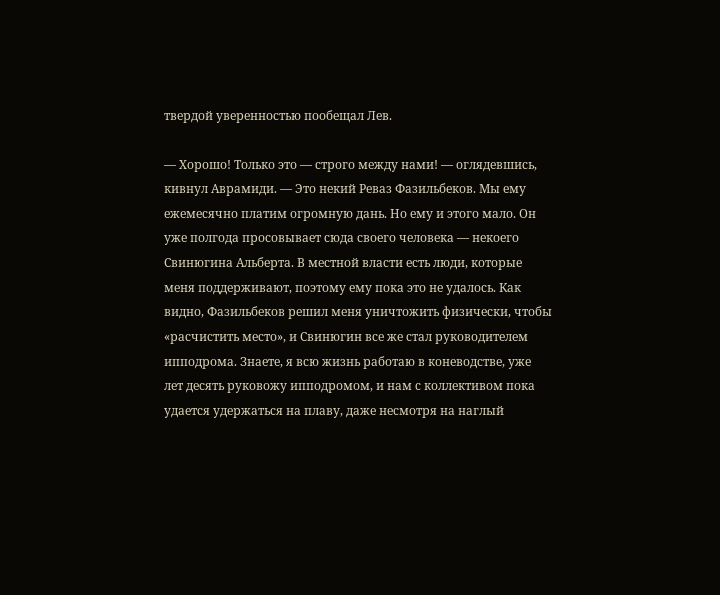твердой уверенностью пообещал Лев.

— Хорошо! Только это — строго между нами! — оглядевшись, кивнул Аврамиди. — Это некий Реваз Фазильбеков. Мы ему ежемесячно платим огромную дань. Но ему и этого мало. Он уже полгода просовывает сюда своего человека — некоего Свинюгина Альберта. В местной власти есть люди, которые меня поддерживают, поэтому ему пока это не удалось. Как видно, Фазильбеков решил меня уничтожить физически, чтобы «расчистить место», и Свинюгин все же стал руководителем ипподрома. Знаете, я всю жизнь работаю в коневодстве, уже лет десять руковожу ипподромом, и нам с коллективом пока удается удержаться на плаву, даже несмотря на наглый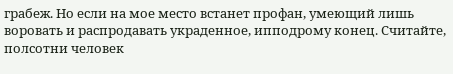грабеж. Но если на мое место встанет профан, умеющий лишь воровать и распродавать украденное, ипподрому конец. Считайте, полсотни человек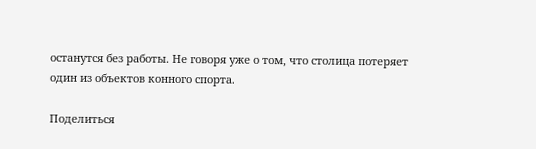останутся без работы. Не говоря уже о том, что столица потеряет один из объектов конного спорта.

Поделиться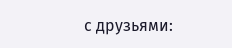с друзьями: